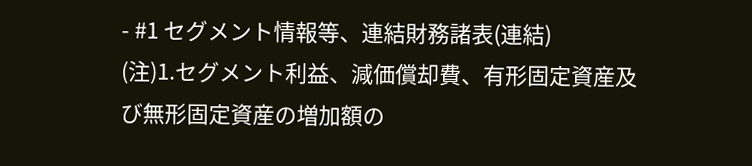- #1 セグメント情報等、連結財務諸表(連結)
(注)1.セグメント利益、減価償却費、有形固定資産及び無形固定資産の増加額の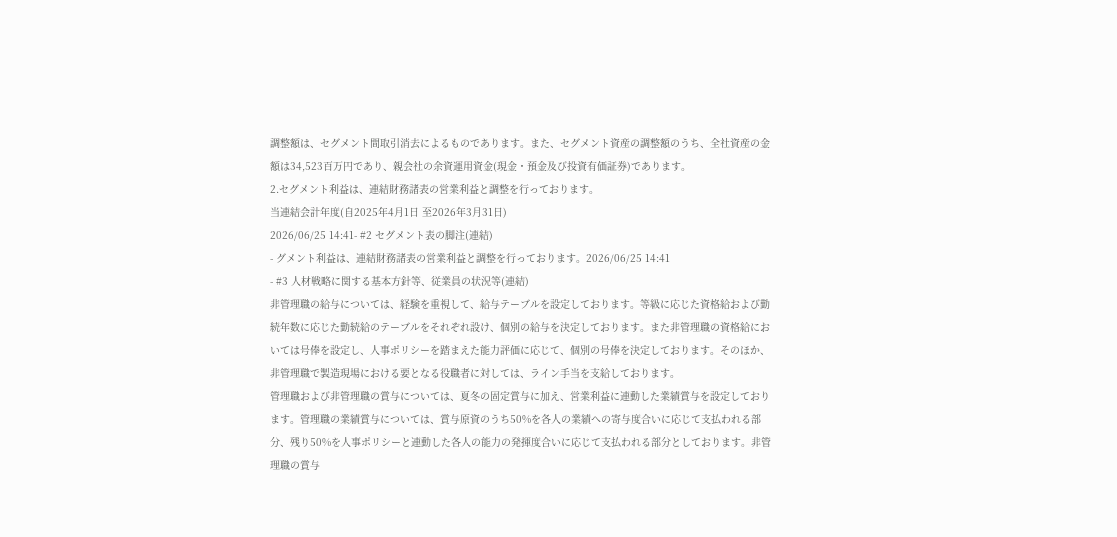調整額は、セグメント間取引消去によるものであります。また、セグメント資産の調整額のうち、全社資産の金額は34,523百万円であり、親会社の余資運用資金(現金・預金及び投資有価証券)であります。
2.セグメント利益は、連結財務諸表の営業利益と調整を行っております。
当連結会計年度(自2025年4月1日 至2026年3月31日)
2026/06/25 14:41- #2 セグメント表の脚注(連結)
- グメント利益は、連結財務諸表の営業利益と調整を行っております。2026/06/25 14:41
- #3 人材戦略に関する基本方針等、従業員の状況等(連結)
非管理職の給与については、経験を重視して、給与テーブルを設定しております。等級に応じた資格給および勤続年数に応じた勤続給のテーブルをそれぞれ設け、個別の給与を決定しております。また非管理職の資格給においては号俸を設定し、人事ポリシーを踏まえた能力評価に応じて、個別の号俸を決定しております。そのほか、非管理職で製造現場における要となる役職者に対しては、ライン手当を支給しております。
管理職および非管理職の賞与については、夏冬の固定賞与に加え、営業利益に連動した業績賞与を設定しております。管理職の業績賞与については、賞与原資のうち50%を各人の業績への寄与度合いに応じて支払われる部分、残り50%を人事ポリシーと連動した各人の能力の発揮度合いに応じて支払われる部分としております。非管理職の賞与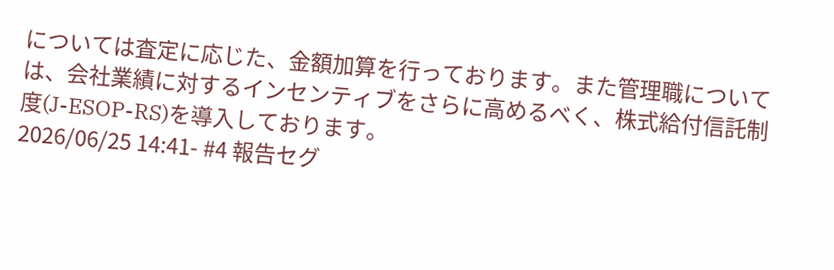については査定に応じた、金額加算を行っております。また管理職については、会社業績に対するインセンティブをさらに高めるべく、株式給付信託制度(J-ESOP-RS)を導入しております。
2026/06/25 14:41- #4 報告セグ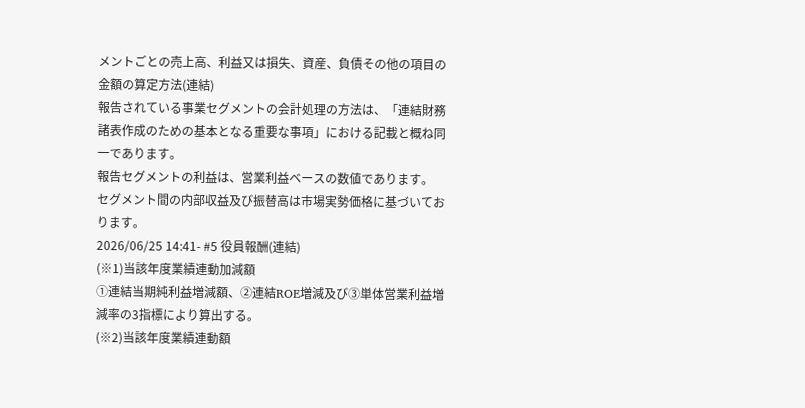メントごとの売上高、利益又は損失、資産、負債その他の項目の金額の算定方法(連結)
報告されている事業セグメントの会計処理の方法は、「連結財務諸表作成のための基本となる重要な事項」における記載と概ね同一であります。
報告セグメントの利益は、営業利益ベースの数値であります。
セグメント間の内部収益及び振替高は市場実勢価格に基づいております。
2026/06/25 14:41- #5 役員報酬(連結)
(※1)当該年度業績連動加減額
①連結当期純利益増減額、②連結ROE増減及び③単体営業利益増減率の3指標により算出する。
(※2)当該年度業績連動額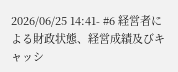2026/06/25 14:41- #6 経営者による財政状態、経営成績及びキャッシ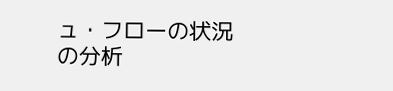ュ・フローの状況の分析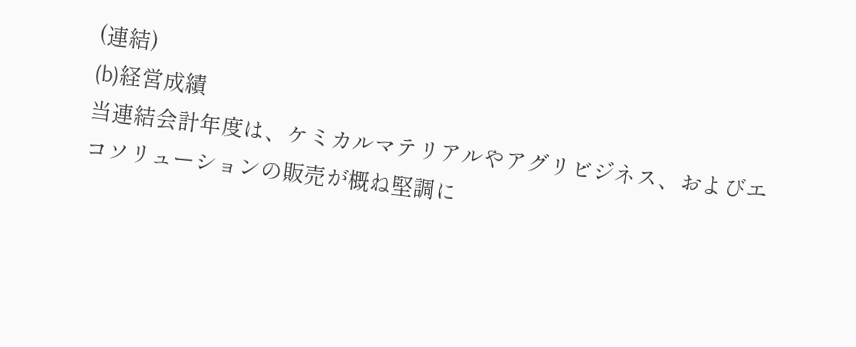(連結)
(b)経営成績
当連結会計年度は、ケミカルマテリアルやアグリビジネス、およびエコソリューションの販売が概ね堅調に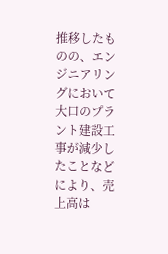推移したものの、エンジニアリングにおいて大口のプラント建設工事が減少したことなどにより、売上高は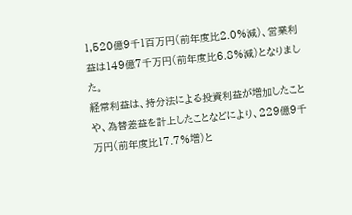1,520億9千1百万円(前年度比2.0%減)、営業利益は149億7千万円(前年度比6.8%減)となりました。
経常利益は、持分法による投資利益が増加したことや、為替差益を計上したことなどにより、229億9千万円(前年度比17.7%増)と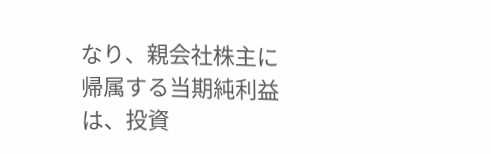なり、親会社株主に帰属する当期純利益は、投資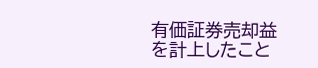有価証券売却益を計上したこと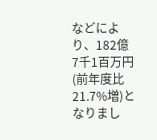などにより、182億7千1百万円(前年度比21.7%増)となりまし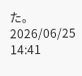た。
2026/06/25 14:41